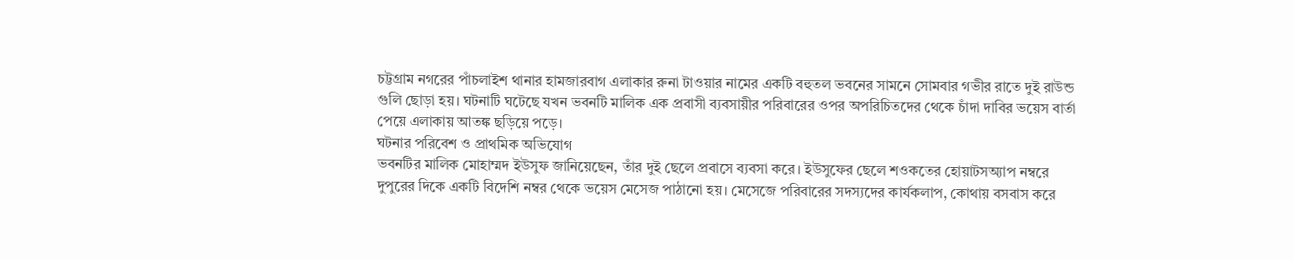চট্টগ্রাম নগরের পাঁচলাইশ থানার হামজারবাগ এলাকার রুনা টাওয়ার নামের একটি বহুতল ভবনের সামনে সোমবার গভীর রাতে দুই রাউন্ড গুলি ছোড়া হয়। ঘটনাটি ঘটেছে যখন ভবনটি মালিক এক প্রবাসী ব্যবসায়ীর পরিবারের ওপর অপরিচিতদের থেকে চাঁদা দাবির ভয়েস বার্তা পেয়ে এলাকায় আতঙ্ক ছড়িয়ে পড়ে।
ঘটনার পরিবেশ ও প্রাথমিক অভিযোগ
ভবনটির মালিক মোহাম্মদ ইউসুফ জানিয়েছেন, তাঁর দুই ছেলে প্রবাসে ব্যবসা করে। ইউসুফের ছেলে শওকতের হোয়াটসঅ্যাপ নম্বরে দুপুরের দিকে একটি বিদেশি নম্বর থেকে ভয়েস মেসেজ পাঠানো হয়। মেসেজে পরিবারের সদস্যদের কার্যকলাপ, কোথায় বসবাস করে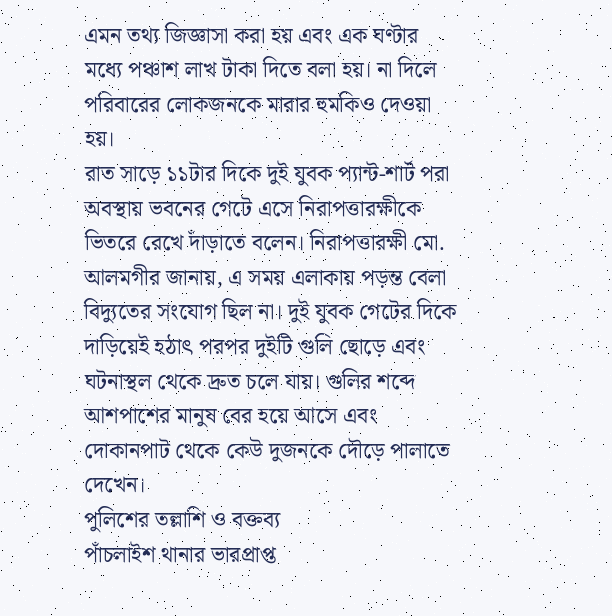এমন তথ্য জিজ্ঞাসা করা হয় এবং এক ঘণ্টার মধ্যে পঞ্চাশ লাখ টাকা দিতে বলা হয়। না দিলে পরিবারের লোকজনকে মারার হুমকিও দেওয়া হয়।
রাত সাড়ে ১১টার দিকে দুই যুবক প্যান্ট-শার্ট পরা অবস্থায় ভবনের গেটে এসে নিরাপত্তারক্ষীকে ভিতরে রেখে দাঁড়াতে বলেন। নিরাপত্তারক্ষী মো. আলমগীর জানায়, এ সময় এলাকায় পড়ন্ত বেলা বিদ্যুতের সংযোগ ছিল না। দুই যুবক গেটের দিকে দাড়িয়েই হঠাৎ পরপর দুইটি গুলি ছোড়ে এবং ঘটনাস্থল থেকে দ্রুত চলে যায়। গুলির শব্দে আশপাশের মানুষ বের হয়ে আসে এবং দোকানপাট থেকে কেউ দুজনকে দৌড়ে পালাতে দেখেন।
পুলিশের তল্লাশি ও বক্তব্য
পাঁচলাইশ থানার ভারপ্রাপ্ত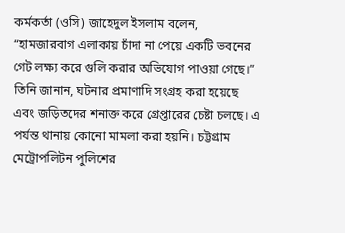কর্মকর্তা (ওসি) জাহেদুল ইসলাম বলেন,
“হামজারবাগ এলাকায় চাঁদা না পেয়ে একটি ভবনের গেট লক্ষ্য করে গুলি করার অভিযোগ পাওয়া গেছে।”
তিনি জানান, ঘটনার প্রমাণাদি সংগ্রহ করা হয়েছে এবং জড়িতদের শনাক্ত করে গ্রেপ্তারের চেষ্টা চলছে। এ পর্যন্ত থানায় কোনো মামলা করা হয়নি। চট্টগ্রাম মেট্রোপলিটন পুলিশের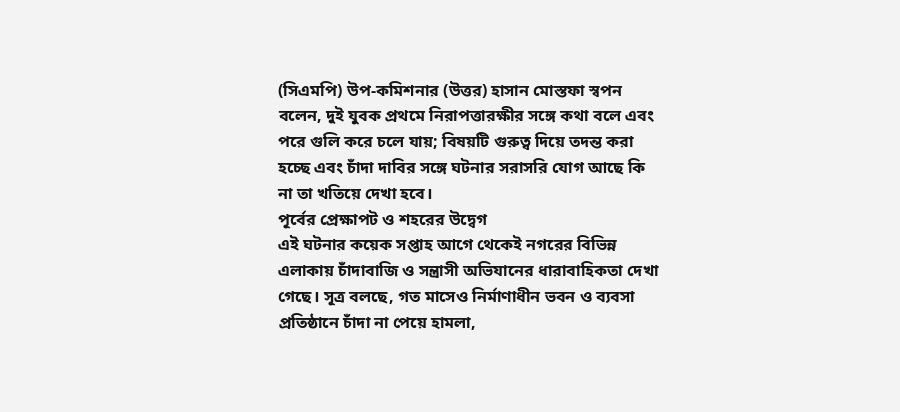(সিএমপি) উপ-কমিশনার (উত্তর) হাসান মোস্তফা স্বপন বলেন, দুই যুবক প্রথমে নিরাপত্তারক্ষীর সঙ্গে কথা বলে এবং পরে গুলি করে চলে যায়; বিষয়টি গুরুত্ব দিয়ে তদন্ত করা হচ্ছে এবং চাঁদা দাবির সঙ্গে ঘটনার সরাসরি যোগ আছে কি না তা খতিয়ে দেখা হবে।
পূর্বের প্রেক্ষাপট ও শহরের উদ্বেগ
এই ঘটনার কয়েক সপ্তাহ আগে থেকেই নগরের বিভিন্ন এলাকায় চাঁদাবাজি ও সন্ত্রাসী অভিযানের ধারাবাহিকতা দেখা গেছে। সূত্র বলছে, গত মাসেও নির্মাণাধীন ভবন ও ব্যবসা প্রতিষ্ঠানে চাঁদা না পেয়ে হামলা,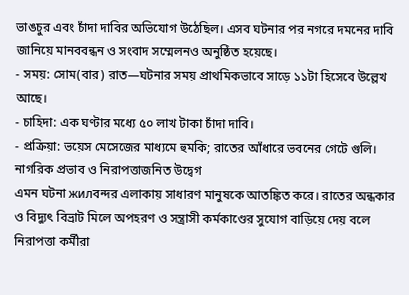ভাঙচুর এবং চাঁদা দাবির অভিযোগ উঠেছিল। এসব ঘটনার পর নগরে দমনের দাবি জানিয়ে মানববন্ধন ও সংবাদ সম্মেলনও অনুষ্ঠিত হয়েছে।
- সময়: সোম(বার) রাত—ঘটনার সময় প্রাথমিকভাবে সাড়ে ১১টা হিসেবে উল্লেখ আছে।
- চাহিদা: এক ঘণ্টার মধ্যে ৫০ লাখ টাকা চাঁদা দাবি।
- প্রক্রিয়া: ভয়েস মেসেজের মাধ্যমে হুমকি; রাতের আঁধারে ভবনের গেটে গুলি।
নাগরিক প্রভাব ও নিরাপত্তাজনিত উদ্বেগ
এমন ঘটনা жилবন্দর এলাকায় সাধারণ মানুষকে আতঙ্কিত করে। রাতের অন্ধকার ও বিদ্যুৎ বিভ্রাট মিলে অপহরণ ও সন্ত্রাসী কর্মকাণ্ডের সুযোগ বাড়িয়ে দেয় বলে নিরাপত্তা কর্মীরা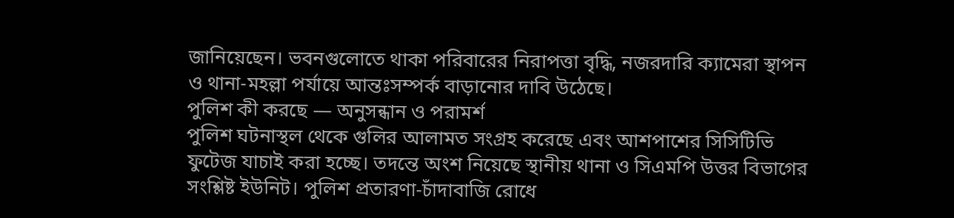জানিয়েছেন। ভবনগুলোতে থাকা পরিবারের নিরাপত্তা বৃদ্ধি, নজরদারি ক্যামেরা স্থাপন ও থানা-মহল্লা পর্যায়ে আন্তঃসম্পর্ক বাড়ানোর দাবি উঠেছে।
পুলিশ কী করছে — অনুসন্ধান ও পরামর্শ
পুলিশ ঘটনাস্থল থেকে গুলির আলামত সংগ্রহ করেছে এবং আশপাশের সিসিটিভি ফুটেজ যাচাই করা হচ্ছে। তদন্তে অংশ নিয়েছে স্থানীয় থানা ও সিএমপি উত্তর বিভাগের সংশ্লিষ্ট ইউনিট। পুলিশ প্রতারণা-চাঁদাবাজি রোধে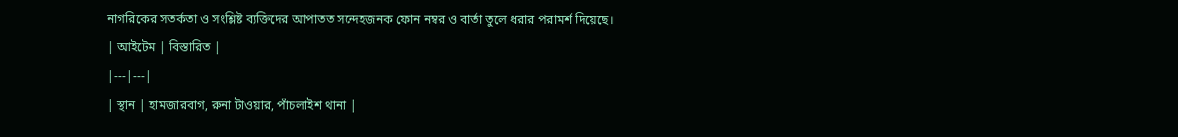নাগরিকের সতর্কতা ও সংশ্লিষ্ট ব্যক্তিদের আপাতত সন্দেহজনক ফোন নম্বর ও বার্তা তুলে ধরার পরামর্শ দিয়েছে।
| আইটেম | বিস্তারিত |
|---|---|
| স্থান | হামজারবাগ, রুনা টাওয়ার, পাঁচলাইশ থানা |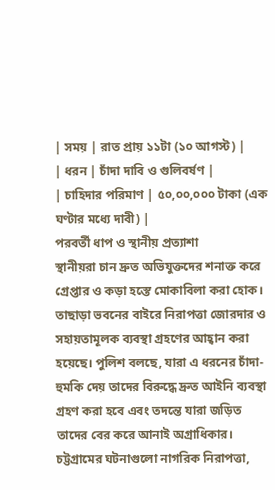| সময় | রাত প্রায় ১১টা (১০ আগস্ট) |
| ধরন | চাঁদা দাবি ও গুলিবর্ষণ |
| চাহিদার পরিমাণ | ৫০,০০,০০০ টাকা (এক ঘণ্টার মধ্যে দাবী) |
পরবর্তী ধাপ ও স্থানীয় প্রত্যাশা
স্থানীয়রা চান দ্রুত অভিযুক্তদের শনাক্ত করে গ্রেপ্তার ও কড়া হস্তে মোকাবিলা করা হোক। তাছাড়া ভবনের বাইরে নিরাপত্তা জোরদার ও সহায়তামূলক ব্যবস্থা গ্রহণের আহ্বান করা হয়েছে। পুলিশ বলছে, যারা এ ধরনের চাঁদা-হুমকি দেয় তাদের বিরুদ্ধে দ্রুত আইনি ব্যবস্থা গ্রহণ করা হবে এবং তদন্তে যারা জড়িত তাদের বের করে আনাই অগ্রাধিকার।
চট্টগ্রামের ঘটনাগুলো নাগরিক নিরাপত্তা,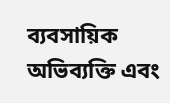ব্যবসায়িক অভিব্যক্তি এবং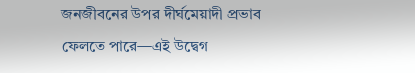জনজীবনের উপর দীর্ঘমেয়াদী প্রভাব ফেলতে পারে—এই উদ্বেগ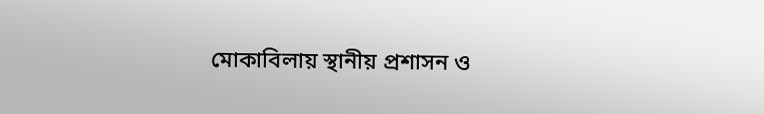মোকাবিলায় স্থানীয় প্রশাসন ও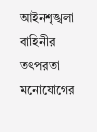আইনশৃঙ্খলা বাহিনীর তৎপরতা মনোযোগের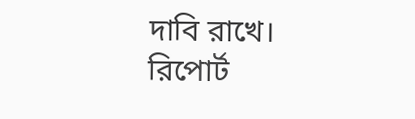দাবি রাখে।
রিপোর্ট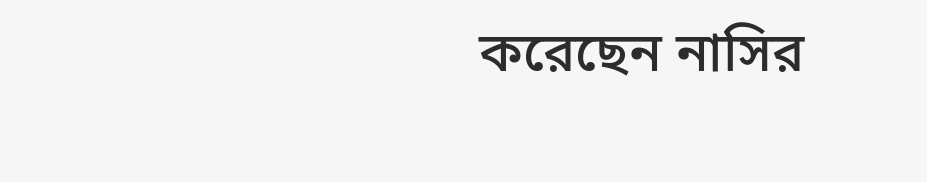করেছেন নাসির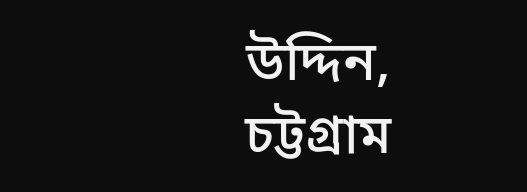উদ্দিন, চট্টগ্রাম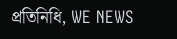প্রতিনিধি, WE NEWS